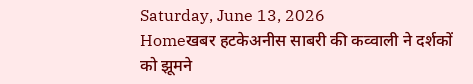Saturday, June 13, 2026
Homeखबर हटकेअनीस साबरी की कव्वाली ने दर्शकों को झूमने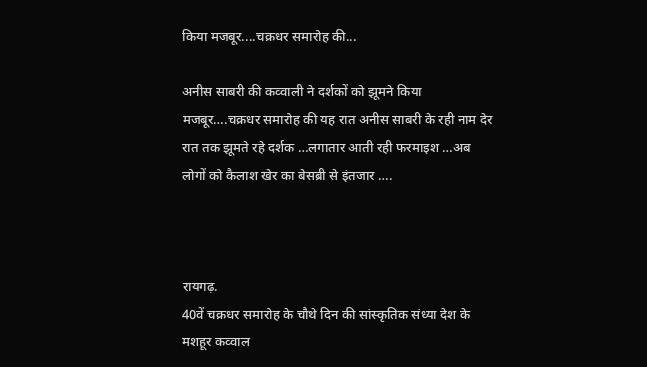किया मजबूर....चक्रधर समारोह की...

अनीस साबरी की कव्वाली ने दर्शकों को झूमने किया मजबूर….चक्रधर समारोह की यह रात अनीस साबरी के रही नाम देर रात तक झूमते रहे दर्शक …लगातार आती रही फरमाइश …अब लोगों को कैलाश खेर का बेसब्री से इंतजार ….



रायगढ़.
40वें चक्रधर समारोह के चौथे दिन की सांस्कृतिक संध्या देश के मशहूर कव्वाल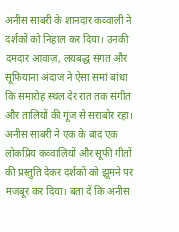अनीस साबरी के शानदार कव्वाली ने दर्शकों को निहाल कर दिया। उनकी दमदार आवाज़, लयबद्ध संगत और सूफियाना अंदाज ने ऐसा समां बांधा कि समारोह स्थल देर रात तक संगीत और तालियों की गूंज से सराबोर रहा। अनीस साबरी ने एक के बाद एक लोकप्रिय कव्वालियों और सूफी गीतों की प्रस्तुति देकर दर्शकों को झूमने पर मजबूर कर दिया। बता दें कि अनीस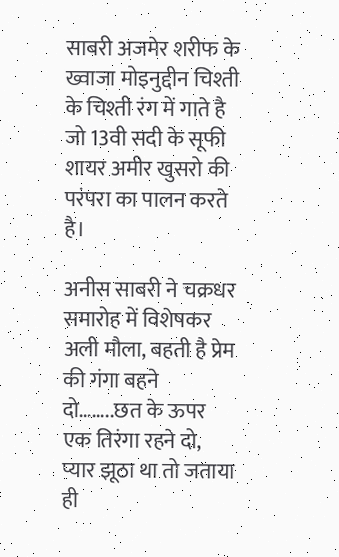साबरी अजमेर शरीफ के ख्वाजा मोइनुद्दीन चिश्ती के चिश्ती रंग में गाते है जो 13वी सदी के सूफी शायर अमीर खुसरो की परंपरा का पालन करते है।

अनीस साबरी ने चक्रधर समारोह में विशेषकर अली मौला, बहती है प्रेम की गंगा बहने दो……..छत के ऊपर एक तिरंगा रहने दो, प्यार झूठा था तो जताया ही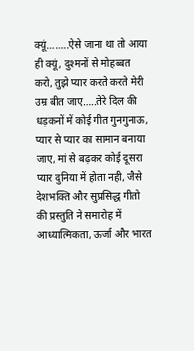क्यूं……..ऐसे जाना था तो आया ही क्यूं, दुश्मनों से मोहब्बत करो, तुझे प्यार करते करते मेरी उम्र बीत जाए…..तेरे दिल की धड़कनों में कोई गीत गुनगुनाऊ, प्यार से प्यार का सामान बनाया जाए, मां से बढ़कर कोई दूसरा प्यार दुनिया में होता नही, जैसे देशभक्ति और सुप्रसिद्ध गीतो की प्रस्तुति ने समारोह में आध्यात्मिकता, ऊर्जा और भारत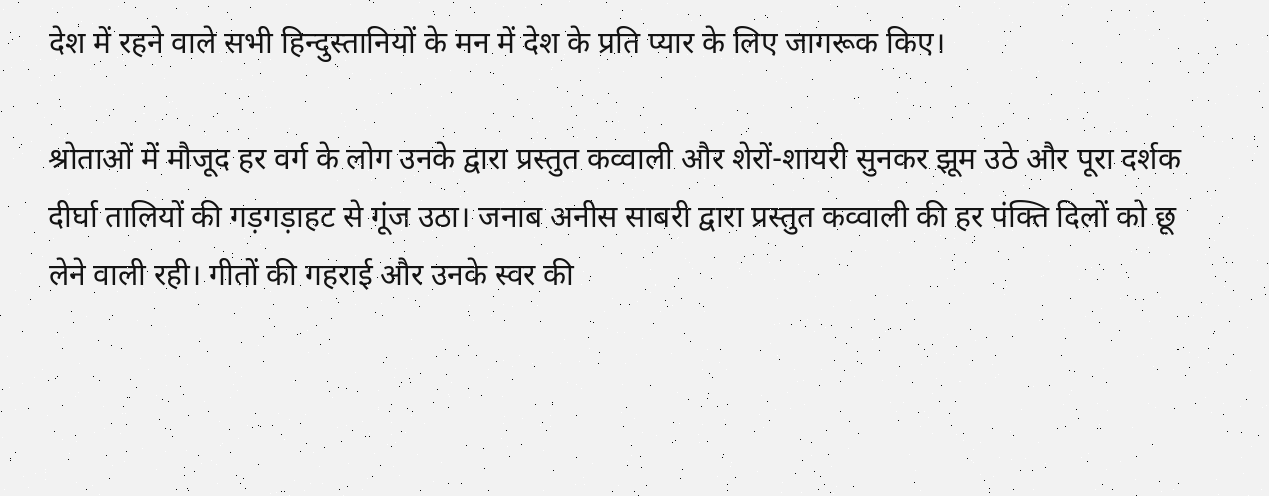देश में रहने वाले सभी हिन्दुस्तानियों के मन में देश के प्रति प्यार के लिए जागरूक किए।

श्रोताओं में मौजूद हर वर्ग के लोग उनके द्वारा प्रस्तुत कव्वाली और शेरों-शायरी सुनकर झूम उठे और पूरा दर्शक दीर्घा तालियों की गड़गड़ाहट से गूंज उठा। जनाब अनीस साबरी द्वारा प्रस्तुत कव्वाली की हर पंक्ति दिलों को छू लेने वाली रही। गीतों की गहराई और उनके स्वर की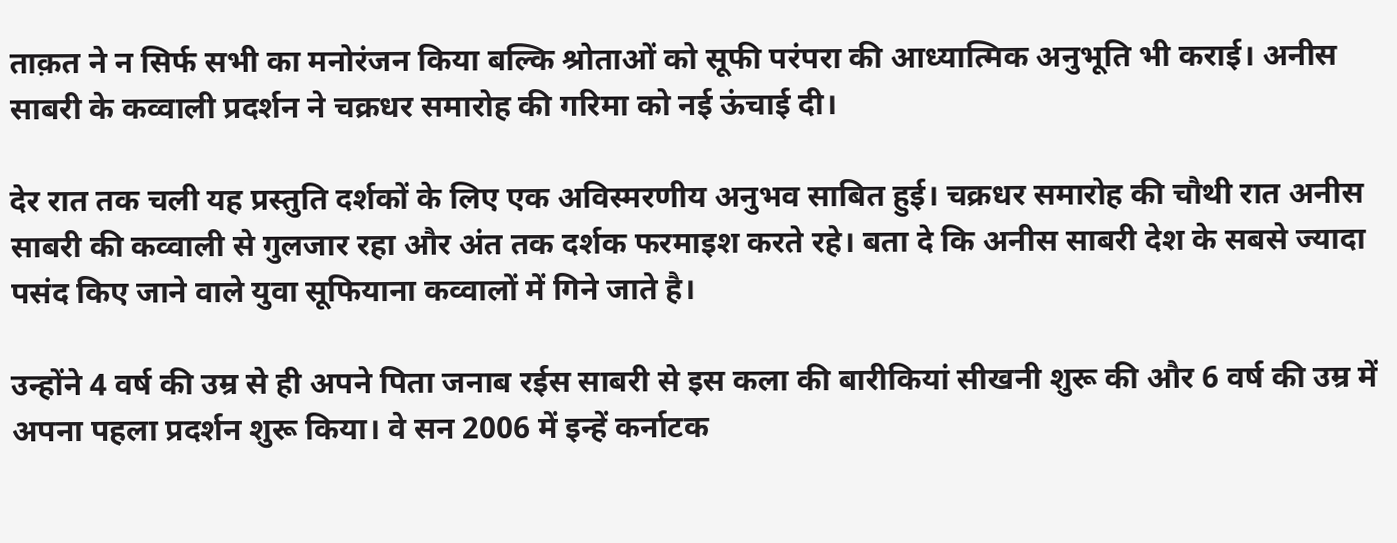ताक़त ने न सिर्फ सभी का मनोरंजन किया बल्कि श्रोताओं को सूफी परंपरा की आध्यात्मिक अनुभूति भी कराई। अनीस साबरी के कव्वाली प्रदर्शन ने चक्रधर समारोह की गरिमा को नई ऊंचाई दी।

देर रात तक चली यह प्रस्तुति दर्शकों के लिए एक अविस्मरणीय अनुभव साबित हुई। चक्रधर समारोह की चौथी रात अनीस साबरी की कव्वाली से गुलजार रहा और अंत तक दर्शक फरमाइश करते रहे। बता दे कि अनीस साबरी देश के सबसे ज्यादा पसंद किए जाने वाले युवा सूफियाना कव्वालों में गिने जाते है।

उन्होंने 4 वर्ष की उम्र से ही अपने पिता जनाब रईस साबरी से इस कला की बारीकियां सीखनी शुरू की और 6 वर्ष की उम्र में अपना पहला प्रदर्शन शुरू किया। वे सन 2006 में इन्हें कर्नाटक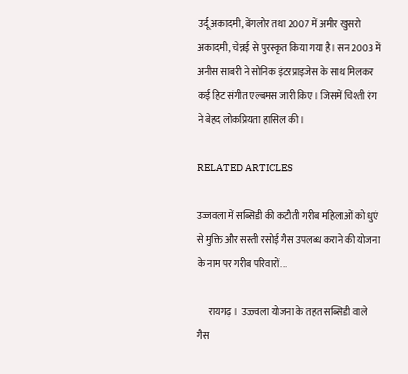उर्दू अकादमी, बेंगलोर तथा 2007 में अमीर खुसरो अकादमी, चेन्नई से पुरस्कृत किया गया है। सन 2003 में अनीस साबरी ने सोनिक इंटरप्राइजेस के साथ मिलकर कई हिट संगीत एल्बमस जारी किए। जिसमें चिश्ती रंग ने बेहद लोकप्रियता हासिल की।

RELATED ARTICLES

उज्जवला में सब्सिडी की कटौती गरीब महिलाओं को धुएं से मुक्ति और सस्ती रसोई गैस उपलब्ध कराने की योजना के नाम पर गरीब परिवारों...

      रायगढ़ ।  उज्ज्वला योजना के तहत सब्सिडी वाले गैस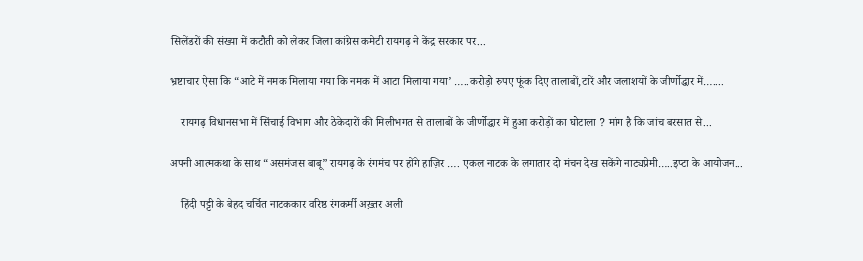सिलेंडरों की संख्या में कटौती को लेकर जिला कांग्रेस कमेटी रायगढ़ ने केंद्र सरकार पर...

भ्रष्टाचार ऐसा कि “आटे में नमक मिलाया गया कि नमक में आटा मिलाया गया’ …..करोड़ो रुपए फूंक दिए तालाबों,टारें और जलाशयों के जीर्णोद्धार में…....

    रायगढ़ विधानसभा में सिंचाई विभाग और ठेकेदारों की मिलीभगत से तालाबों के जीर्णोद्धार में हुआ करोड़ों का घोटाला ? मांग है कि जांच बरसात से...

अपनी आत्मकथा के साथ “असमंजस बाबू” रायगढ़ के रंगमंच पर होंगे हाज़िर …. एकल नाटक के लगातार दो मंचन देख सकेंगे नाट्यप्रेमी…..इप्टा के आयोजन...

    हिंदी पट्टी के बेहद चर्चित नाटककार वरिष्ठ रंगकर्मी अख़्तर अली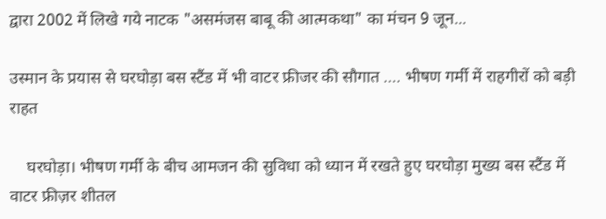द्वारा 2002 में लिखे गये नाटक "असमंजस बाबू की आत्मकथा" का मंचन 9 जून...

उस्मान के प्रयास से घरघोड़ा बस स्टैंड में भी वाटर फ्रीजर की सौगात …. भीषण गर्मी में राहगीरों को बड़ी राहत

    घरघोड़ा। भीषण गर्मी के बीच आमजन की सुविधा को ध्यान में रखते हुए घरघोड़ा मुख्य बस स्टैंड में वाटर फ्रीज़र शीतल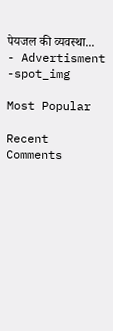पेयजल की व्यवस्था...
- Advertisment -spot_img

Most Popular

Recent Comments